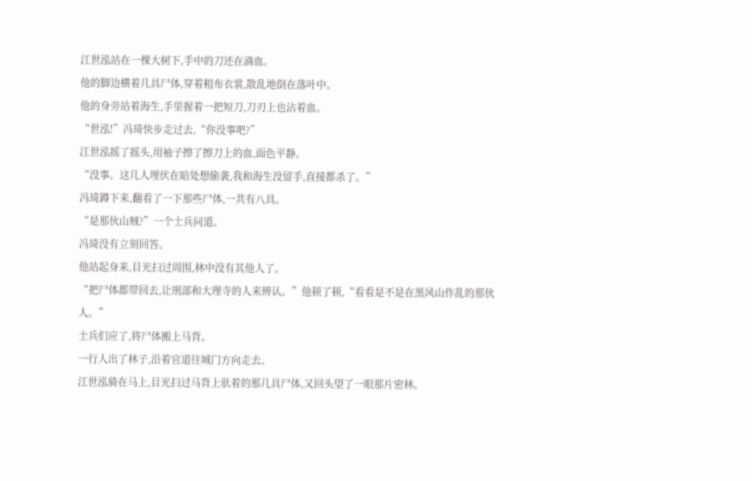江世泓站在一棵大树下,手中的刀还在滴血。
他的脚边横着几具尸体,穿着粗布衣裳,散乱地倒在落叶中。
他的身旁站着海生,手里握着一把短刀,刀刃上也沾着血。
“世泓!”冯琦快步走过去,“你没事吧?”
江世泓摇了摇头,用袖子擦了擦刀上的血,面色平静。
“没事。这几人埋伏在暗处想偷袭,我和海生没留手,直接都杀了。”
冯琦蹲下来,翻看了一下那些尸体,一共有八具。
“是那伙山贼?”一个士兵问道。
冯琦没有立刻回答。
他站起身来,目光扫过周围,林中没有其他人了。
“把尸体都带回去,让刑部和大理寺的人来辨认。”他顿了顿,“看看是不是在黑风山作乱的那伙人。”
士兵们应了,将尸体搬上马背。
一行人出了林子,沿着官道往城门方向走去。
江世泓骑在马上,目光扫过马背上驮着的那几具尸体,又回头望了一眼那片密林。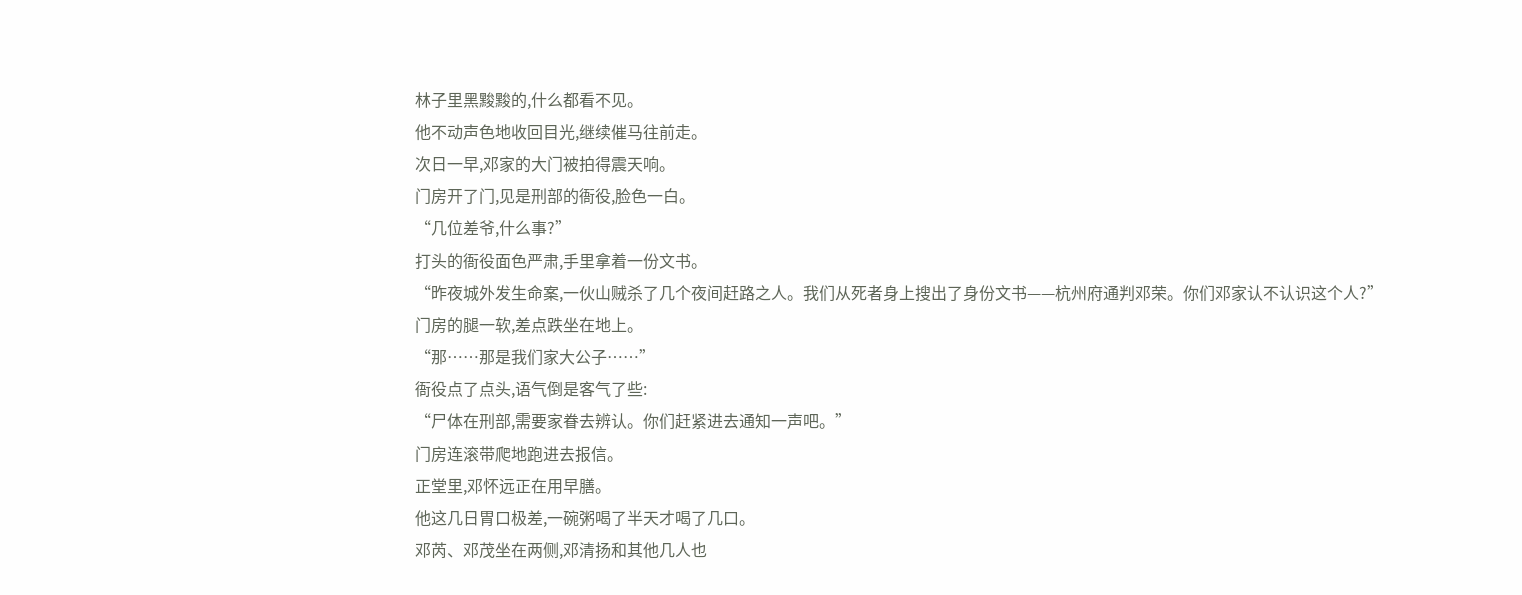林子里黑黢黢的,什么都看不见。
他不动声色地收回目光,继续催马往前走。
次日一早,邓家的大门被拍得震天响。
门房开了门,见是刑部的衙役,脸色一白。
“几位差爷,什么事?”
打头的衙役面色严肃,手里拿着一份文书。
“昨夜城外发生命案,一伙山贼杀了几个夜间赶路之人。我们从死者身上搜出了身份文书——杭州府通判邓荣。你们邓家认不认识这个人?”
门房的腿一软,差点跌坐在地上。
“那……那是我们家大公子……”
衙役点了点头,语气倒是客气了些:
“尸体在刑部,需要家眷去辨认。你们赶紧进去通知一声吧。”
门房连滚带爬地跑进去报信。
正堂里,邓怀远正在用早膳。
他这几日胃口极差,一碗粥喝了半天才喝了几口。
邓芮、邓茂坐在两侧,邓清扬和其他几人也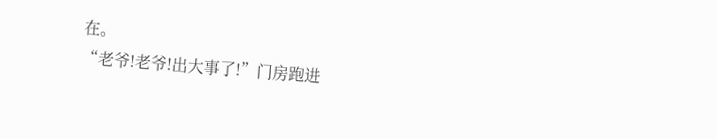在。
“老爷!老爷!出大事了!”门房跑进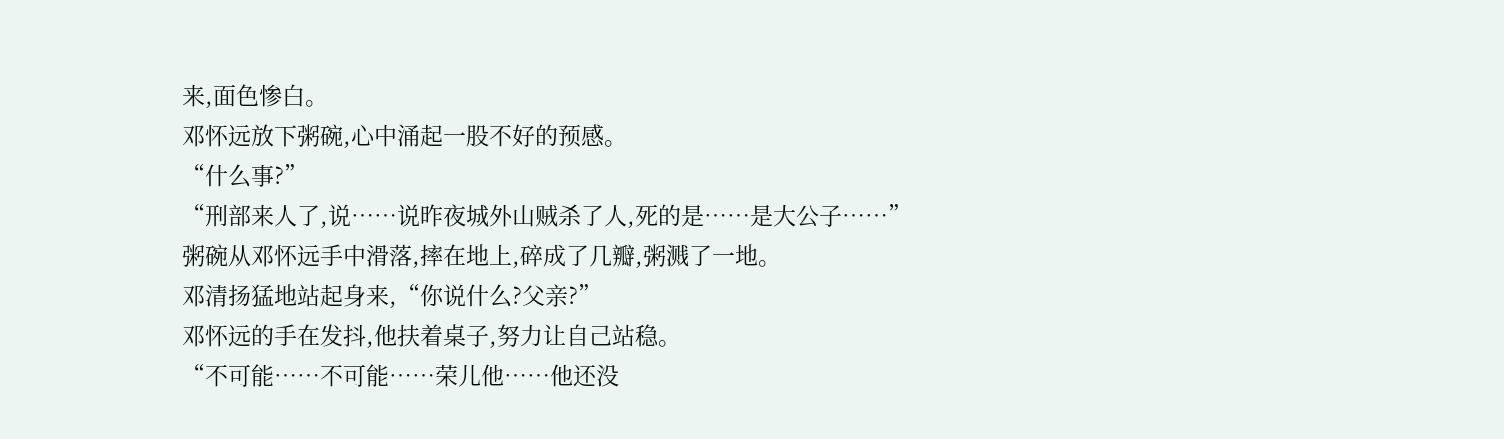来,面色惨白。
邓怀远放下粥碗,心中涌起一股不好的预感。
“什么事?”
“刑部来人了,说……说昨夜城外山贼杀了人,死的是……是大公子……”
粥碗从邓怀远手中滑落,摔在地上,碎成了几瓣,粥溅了一地。
邓清扬猛地站起身来,“你说什么?父亲?”
邓怀远的手在发抖,他扶着桌子,努力让自己站稳。
“不可能……不可能……荣儿他……他还没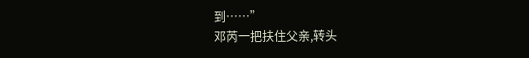到……”
邓芮一把扶住父亲,转头